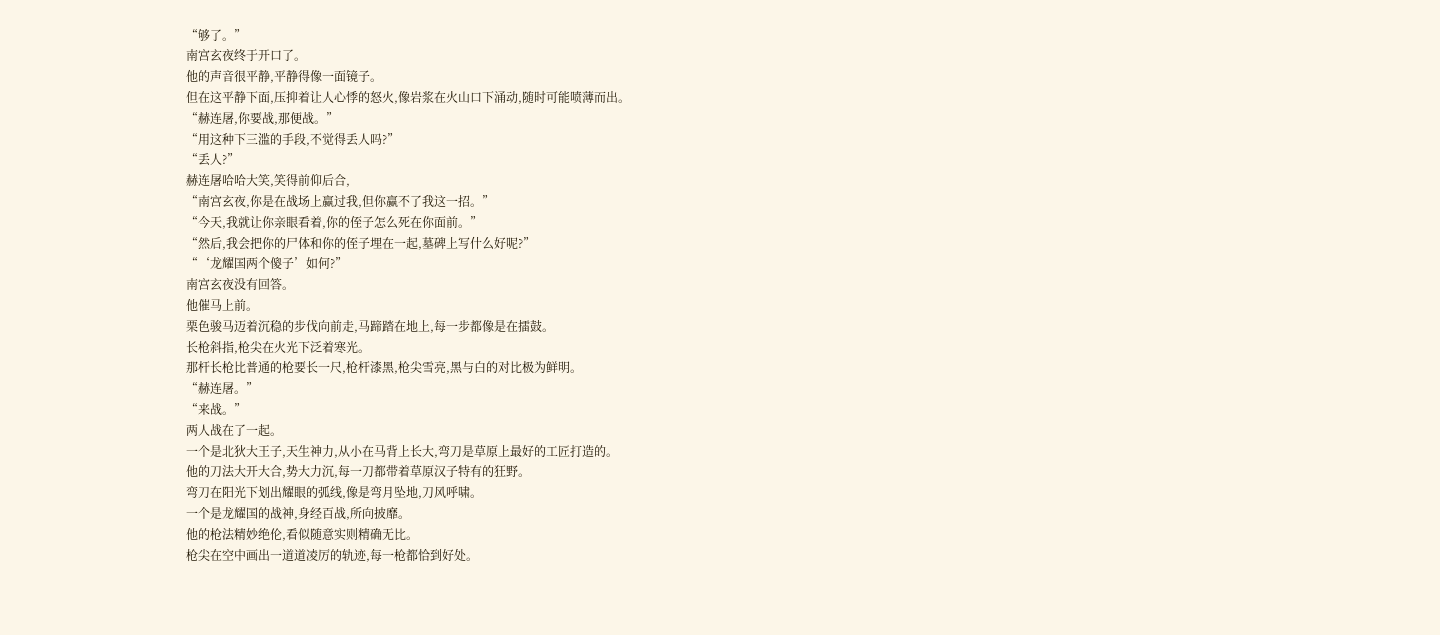“够了。”
南宫玄夜终于开口了。
他的声音很平静,平静得像一面镜子。
但在这平静下面,压抑着让人心悸的怒火,像岩浆在火山口下涌动,随时可能喷薄而出。
“赫连屠,你要战,那便战。”
“用这种下三滥的手段,不觉得丢人吗?”
“丢人?”
赫连屠哈哈大笑,笑得前仰后合,
“南宫玄夜,你是在战场上赢过我,但你赢不了我这一招。”
“今天,我就让你亲眼看着,你的侄子怎么死在你面前。”
“然后,我会把你的尸体和你的侄子埋在一起,墓碑上写什么好呢?”
“‘龙耀国两个傻子’如何?”
南宫玄夜没有回答。
他催马上前。
栗色骏马迈着沉稳的步伐向前走,马蹄踏在地上,每一步都像是在擂鼓。
长枪斜指,枪尖在火光下泛着寒光。
那杆长枪比普通的枪要长一尺,枪杆漆黑,枪尖雪亮,黑与白的对比极为鲜明。
“赫连屠。”
“来战。”
两人战在了一起。
一个是北狄大王子,天生神力,从小在马背上长大,弯刀是草原上最好的工匠打造的。
他的刀法大开大合,势大力沉,每一刀都带着草原汉子特有的狂野。
弯刀在阳光下划出耀眼的弧线,像是弯月坠地,刀风呼啸。
一个是龙耀国的战神,身经百战,所向披靡。
他的枪法精妙绝伦,看似随意实则精确无比。
枪尖在空中画出一道道凌厉的轨迹,每一枪都恰到好处。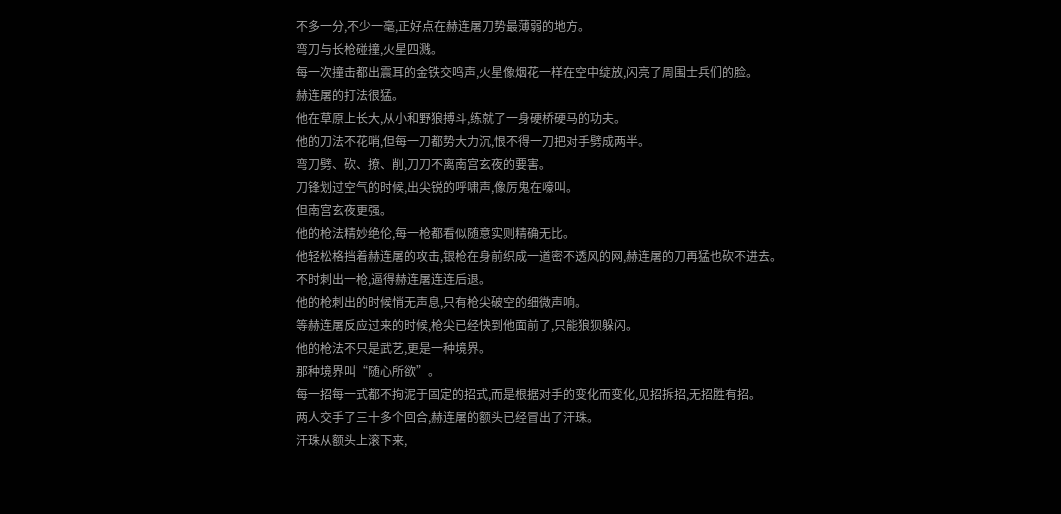不多一分,不少一毫,正好点在赫连屠刀势最薄弱的地方。
弯刀与长枪碰撞,火星四溅。
每一次撞击都出震耳的金铁交鸣声,火星像烟花一样在空中绽放,闪亮了周围士兵们的脸。
赫连屠的打法很猛。
他在草原上长大,从小和野狼搏斗,练就了一身硬桥硬马的功夫。
他的刀法不花哨,但每一刀都势大力沉,恨不得一刀把对手劈成两半。
弯刀劈、砍、撩、削,刀刀不离南宫玄夜的要害。
刀锋划过空气的时候,出尖锐的呼啸声,像厉鬼在嚎叫。
但南宫玄夜更强。
他的枪法精妙绝伦,每一枪都看似随意实则精确无比。
他轻松格挡着赫连屠的攻击,银枪在身前织成一道密不透风的网,赫连屠的刀再猛也砍不进去。
不时刺出一枪,逼得赫连屠连连后退。
他的枪刺出的时候悄无声息,只有枪尖破空的细微声响。
等赫连屠反应过来的时候,枪尖已经快到他面前了,只能狼狈躲闪。
他的枪法不只是武艺,更是一种境界。
那种境界叫“随心所欲”。
每一招每一式都不拘泥于固定的招式,而是根据对手的变化而变化,见招拆招,无招胜有招。
两人交手了三十多个回合,赫连屠的额头已经冒出了汗珠。
汗珠从额头上滚下来,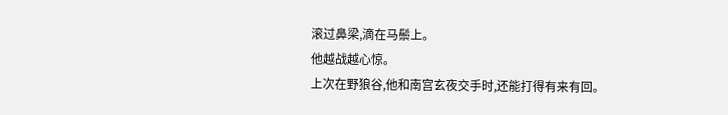滚过鼻梁,滴在马鬃上。
他越战越心惊。
上次在野狼谷,他和南宫玄夜交手时,还能打得有来有回。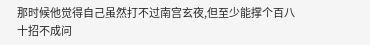那时候他觉得自己虽然打不过南宫玄夜,但至少能撑个百八十招不成问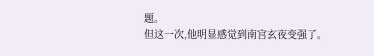题。
但这一次,他明显感觉到南宫玄夜变强了。